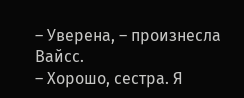– Уверена, – произнесла Вайсс.
– Хорошо, сестра. Я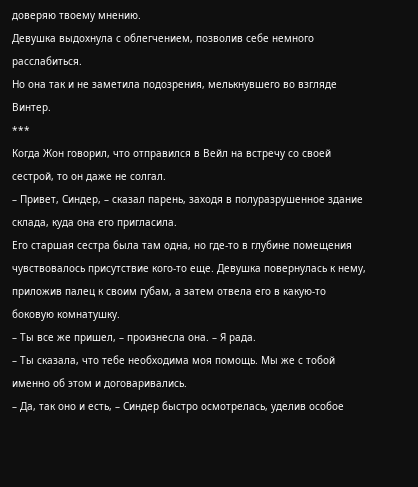доверяю твоему мнению.
Девушка выдохнула с облегчением, позволив себе немного расслабиться.
Но она так и не заметила подозрения, мелькнувшего во взгляде Винтер.
***
Когда Жон говорил, что отправился в Вейл на встречу со своей сестрой, то он даже не солгал.
– Привет, Синдер, – сказал парень, заходя в полуразрушенное здание склада, куда она его пригласила.
Его старшая сестра была там одна, но где-то в глубине помещения чувствовалось присутствие кого-то еще. Девушка повернулась к нему, приложив палец к своим губам, а затем отвела его в какую-то боковую комнатушку.
– Ты все же пришел, – произнесла она. – Я рада.
– Ты сказала, что тебе необходима моя помощь. Мы же с тобой именно об этом и договаривались.
– Да, так оно и есть, – Синдер быстро осмотрелась, уделив особое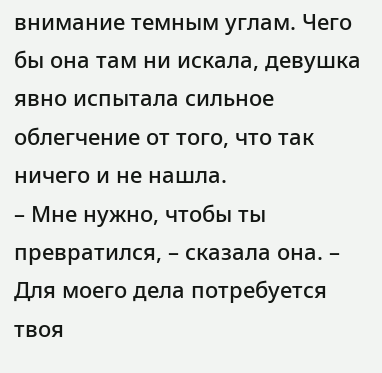внимание темным углам. Чего бы она там ни искала, девушка явно испытала сильное облегчение от того, что так ничего и не нашла.
– Мне нужно, чтобы ты превратился, – сказала она. – Для моего дела потребуется твоя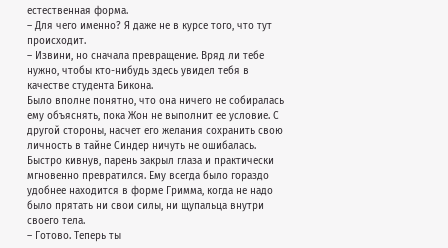естественная форма.
– Для чего именно? Я даже не в курсе того, что тут происходит.
– Извини, но сначала превращение. Вряд ли тебе нужно, чтобы кто-нибудь здесь увидел тебя в качестве студента Бикона.
Было вполне понятно, что она ничего не собиралась ему объяснять, пока Жон не выполнит ее условие. С другой стороны, насчет его желания сохранить свою личность в тайне Синдер ничуть не ошибалась. Быстро кивнув, парень закрыл глаза и практически мгновенно превратился. Ему всегда было гораздо удобнее находится в форме Гримма, когда не надо было прятать ни свои силы, ни щупальца внутри своего тела.
– Готово. Теперь ты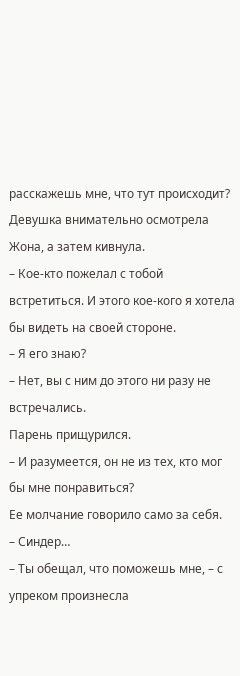расскажешь мне, что тут происходит?
Девушка внимательно осмотрела Жона, а затем кивнула.
– Кое-кто пожелал с тобой встретиться. И этого кое-кого я хотела бы видеть на своей стороне.
– Я его знаю?
– Нет, вы с ним до этого ни разу не встречались.
Парень прищурился.
– И разумеется, он не из тех, кто мог бы мне понравиться?
Ее молчание говорило само за себя.
– Синдер…
– Ты обещал, что поможешь мне, – с упреком произнесла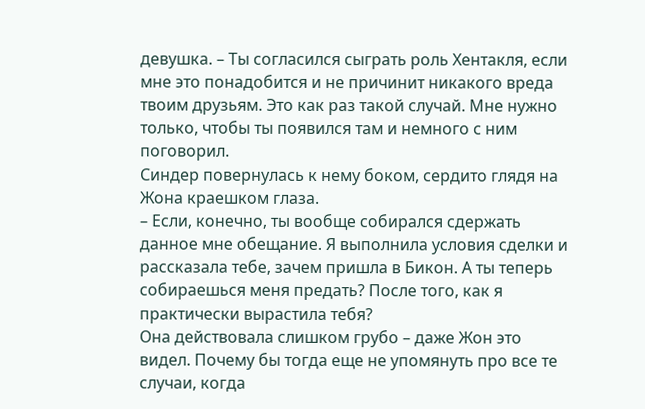девушка. – Ты согласился сыграть роль Хентакля, если мне это понадобится и не причинит никакого вреда твоим друзьям. Это как раз такой случай. Мне нужно только, чтобы ты появился там и немного с ним поговорил.
Синдер повернулась к нему боком, сердито глядя на Жона краешком глаза.
– Если, конечно, ты вообще собирался сдержать данное мне обещание. Я выполнила условия сделки и рассказала тебе, зачем пришла в Бикон. А ты теперь собираешься меня предать? После того, как я практически вырастила тебя?
Она действовала слишком грубо – даже Жон это видел. Почему бы тогда еще не упомянуть про все те случаи, когда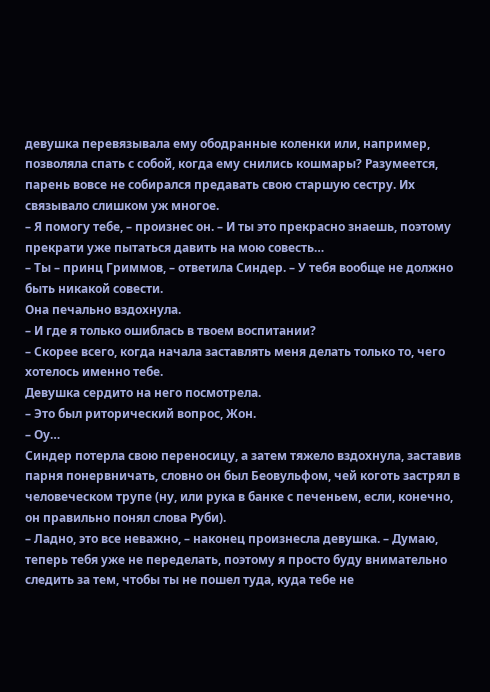девушка перевязывала ему ободранные коленки или, например, позволяла спать с собой, когда ему снились кошмары? Разумеется, парень вовсе не собирался предавать свою старшую сестру. Их связывало слишком уж многое.
– Я помогу тебе, – произнес он. – И ты это прекрасно знаешь, поэтому прекрати уже пытаться давить на мою совесть…
– Ты – принц Гриммов, – ответила Синдер. – У тебя вообще не должно быть никакой совести.
Она печально вздохнула.
– И где я только ошиблась в твоем воспитании?
– Скорее всего, когда начала заставлять меня делать только то, чего хотелось именно тебе.
Девушка сердито на него посмотрела.
– Это был риторический вопрос, Жон.
– Оу…
Синдер потерла свою переносицу, а затем тяжело вздохнула, заставив парня понервничать, словно он был Беовульфом, чей коготь застрял в человеческом трупе (ну, или рука в банке с печеньем, если, конечно, он правильно понял слова Руби).
– Ладно, это все неважно, – наконец произнесла девушка. – Думаю, теперь тебя уже не переделать, поэтому я просто буду внимательно следить за тем, чтобы ты не пошел туда, куда тебе не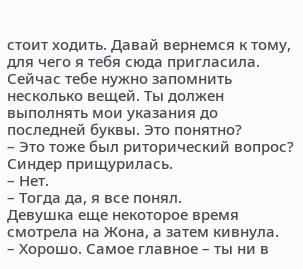стоит ходить. Давай вернемся к тому, для чего я тебя сюда пригласила. Сейчас тебе нужно запомнить несколько вещей. Ты должен выполнять мои указания до последней буквы. Это понятно?
– Это тоже был риторический вопрос?
Синдер прищурилась.
– Нет.
– Тогда да, я все понял.
Девушка еще некоторое время смотрела на Жона, а затем кивнула.
– Хорошо. Самое главное – ты ни в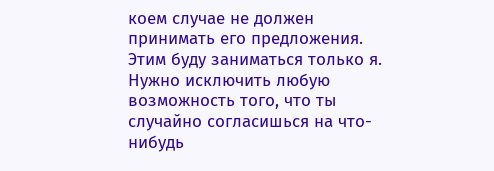коем случае не должен принимать его предложения. Этим буду заниматься только я. Нужно исключить любую возможность того, что ты случайно согласишься на что-нибудь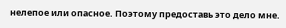нелепое или опасное. Поэтому предоставь это дело мне.